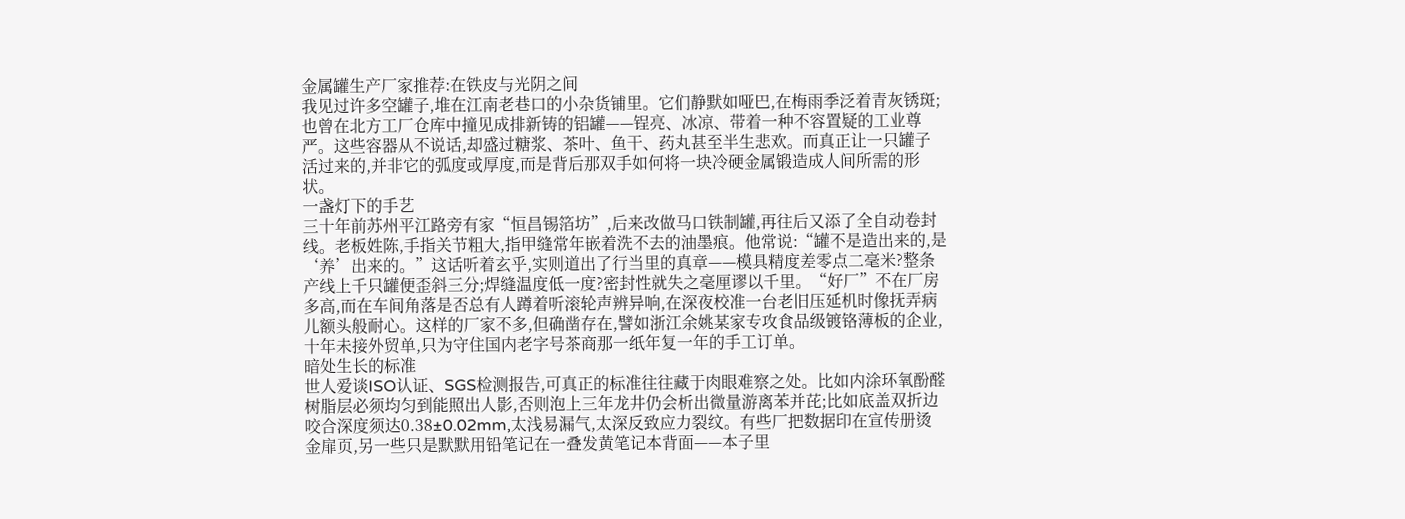金属罐生产厂家推荐:在铁皮与光阴之间
我见过许多空罐子,堆在江南老巷口的小杂货铺里。它们静默如哑巴,在梅雨季泛着青灰锈斑;也曾在北方工厂仓库中撞见成排新铸的铝罐——锃亮、冰凉、带着一种不容置疑的工业尊严。这些容器从不说话,却盛过糖浆、茶叶、鱼干、药丸甚至半生悲欢。而真正让一只罐子活过来的,并非它的弧度或厚度,而是背后那双手如何将一块冷硬金属锻造成人间所需的形状。
一盏灯下的手艺
三十年前苏州平江路旁有家“恒昌锡箔坊”,后来改做马口铁制罐,再往后又添了全自动卷封线。老板姓陈,手指关节粗大,指甲缝常年嵌着洗不去的油墨痕。他常说:“罐不是造出来的,是‘养’出来的。”这话听着玄乎,实则道出了行当里的真章——模具精度差零点二毫米?整条产线上千只罐便歪斜三分;焊缝温度低一度?密封性就失之毫厘谬以千里。“好厂”不在厂房多高,而在车间角落是否总有人蹲着听滚轮声辨异响,在深夜校准一台老旧压延机时像抚弄病儿额头般耐心。这样的厂家不多,但确凿存在,譬如浙江余姚某家专攻食品级镀铬薄板的企业,十年未接外贸单,只为守住国内老字号茶商那一纸年复一年的手工订单。
暗处生长的标准
世人爱谈ISO认证、SGS检测报告,可真正的标准往往藏于肉眼难察之处。比如内涂环氧酚醛树脂层必须均匀到能照出人影,否则泡上三年龙井仍会析出微量游离苯并芘;比如底盖双折边咬合深度须达0.38±0.02mm,太浅易漏气,太深反致应力裂纹。有些厂把数据印在宣传册烫金扉页,另一些只是默默用铅笔记在一叠发黄笔记本背面——本子里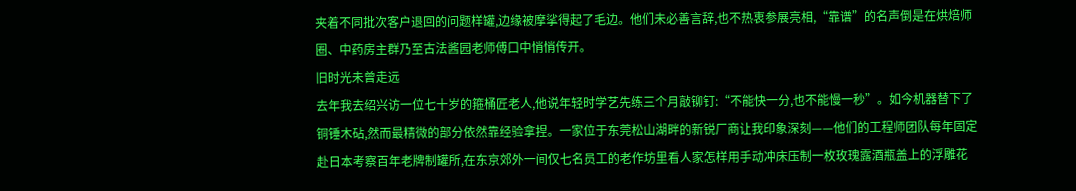夹着不同批次客户退回的问题样罐,边缘被摩挲得起了毛边。他们未必善言辞,也不热衷参展亮相,“靠谱”的名声倒是在烘焙师圈、中药房主群乃至古法酱园老师傅口中悄悄传开。
旧时光未曾走远
去年我去绍兴访一位七十岁的箍桶匠老人,他说年轻时学艺先练三个月敲铆钉:“不能快一分,也不能慢一秒”。如今机器替下了铜锤木砧,然而最精微的部分依然靠经验拿捏。一家位于东莞松山湖畔的新锐厂商让我印象深刻——他们的工程师团队每年固定赴日本考察百年老牌制罐所,在东京郊外一间仅七名员工的老作坊里看人家怎样用手动冲床压制一枚玫瑰露酒瓶盖上的浮雕花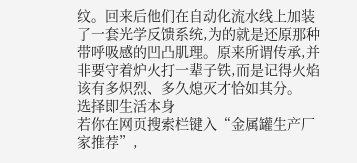纹。回来后他们在自动化流水线上加装了一套光学反馈系统,为的就是还原那种带呼吸感的凹凸肌理。原来所谓传承,并非要守着炉火打一辈子铁,而是记得火焰该有多炽烈、多久熄灭才恰如其分。
选择即生活本身
若你在网页搜索栏键入“金属罐生产厂家推荐”,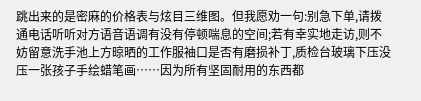跳出来的是密麻的价格表与炫目三维图。但我愿劝一句:别急下单,请拨通电话听听对方语音语调有没有停顿喘息的空间;若有幸实地走访,则不妨留意洗手池上方晾晒的工作服袖口是否有磨损补丁,质检台玻璃下压没压一张孩子手绘蜡笔画……因为所有坚固耐用的东西都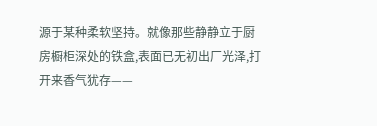源于某种柔软坚持。就像那些静静立于厨房橱柜深处的铁盒,表面已无初出厂光泽,打开来香气犹存——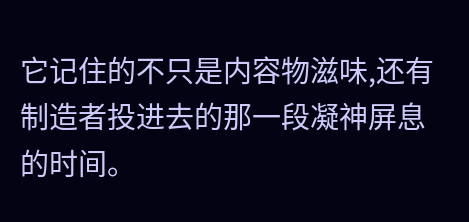它记住的不只是内容物滋味,还有制造者投进去的那一段凝神屏息的时间。